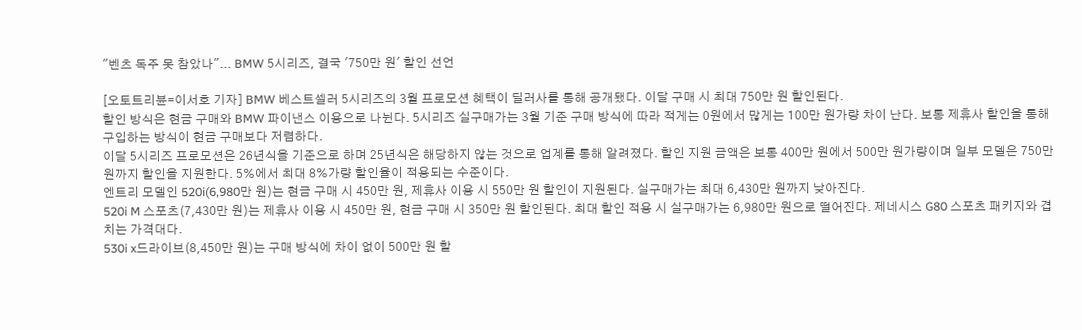"벤츠 독주 못 참았나"... BMW 5시리즈, 결국 '750만 원' 할인 선언

[오토트리뷴=이서호 기자] BMW 베스트셀러 5시리즈의 3월 프로모션 혜택이 딜러사를 통해 공개됐다. 이달 구매 시 최대 750만 원 할인된다.
할인 방식은 현금 구매와 BMW 파이낸스 이용으로 나뉜다. 5시리즈 실구매가는 3월 기준 구매 방식에 따라 적게는 0원에서 많게는 100만 원가량 차이 난다. 보통 제휴사 할인을 통해 구입하는 방식이 현금 구매보다 저렴하다.
이달 5시리즈 프로모션은 26년식을 기준으로 하며 25년식은 해당하지 않는 것으로 업계를 통해 알려졌다. 할인 지원 금액은 보통 400만 원에서 500만 원가량이며 일부 모델은 750만 원까지 할인을 지원한다. 5%에서 최대 8%가량 할인율이 적용되는 수준이다.
엔트리 모델인 520i(6,980만 원)는 현금 구매 시 450만 원, 제휴사 이용 시 550만 원 할인이 지원된다. 실구매가는 최대 6,430만 원까지 낮아진다.
520i M 스포츠(7,430만 원)는 제휴사 이용 시 450만 원, 현금 구매 시 350만 원 할인된다. 최대 할인 적용 시 실구매가는 6,980만 원으로 떨어진다. 제네시스 G80 스포츠 패키지와 겹치는 가격대다.
530i x드라이브(8,450만 원)는 구매 방식에 차이 없이 500만 원 할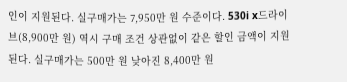인이 지원된다. 실구매가는 7,950만 원 수준이다. 530i x드라이브(8,900만 원) 역시 구매 조건 상관없이 같은 할인 금액이 지원된다. 실구매가는 500만 원 낮아진 8,400만 원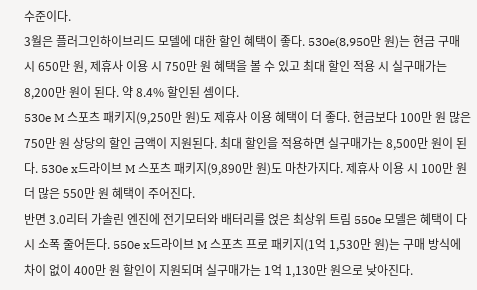수준이다.
3월은 플러그인하이브리드 모델에 대한 할인 혜택이 좋다. 530e(8,950만 원)는 현금 구매 시 650만 원, 제휴사 이용 시 750만 원 혜택을 볼 수 있고 최대 할인 적용 시 실구매가는 8,200만 원이 된다. 약 8.4% 할인된 셈이다.
530e M 스포츠 패키지(9,250만 원)도 제휴사 이용 혜택이 더 좋다. 현금보다 100만 원 많은 750만 원 상당의 할인 금액이 지원된다. 최대 할인을 적용하면 실구매가는 8,500만 원이 된다. 530e x드라이브 M 스포츠 패키지(9,890만 원)도 마찬가지다. 제휴사 이용 시 100만 원 더 많은 550만 원 혜택이 주어진다.
반면 3.0리터 가솔린 엔진에 전기모터와 배터리를 얹은 최상위 트림 550e 모델은 혜택이 다시 소폭 줄어든다. 550e x드라이브 M 스포츠 프로 패키지(1억 1,530만 원)는 구매 방식에 차이 없이 400만 원 할인이 지원되며 실구매가는 1억 1,130만 원으로 낮아진다.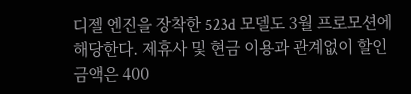디젤 엔진을 장착한 523d 모델도 3월 프로모션에 해당한다. 제휴사 및 현금 이용과 관계없이 할인 금액은 400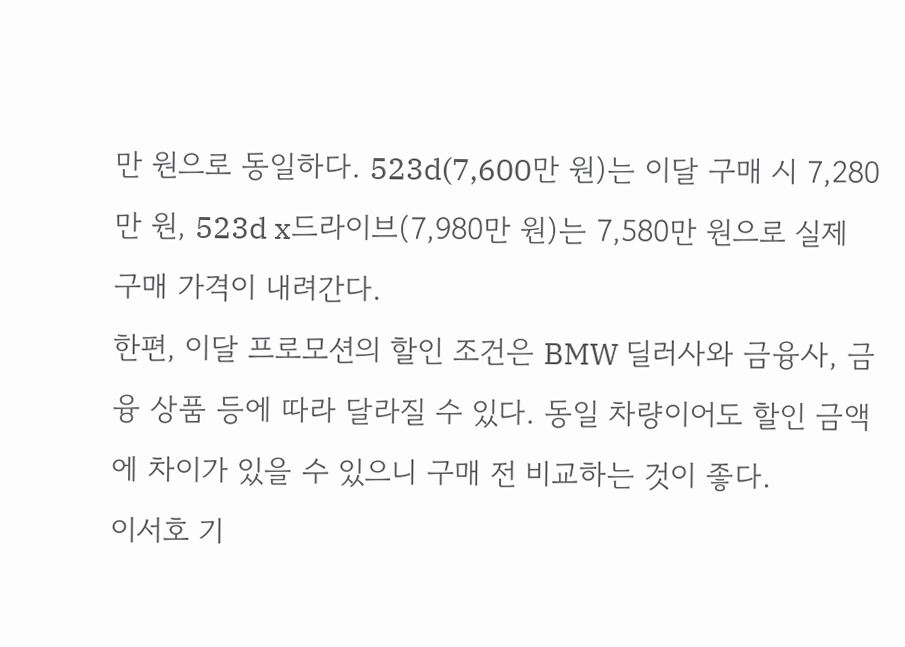만 원으로 동일하다. 523d(7,600만 원)는 이달 구매 시 7,280만 원, 523d x드라이브(7,980만 원)는 7,580만 원으로 실제 구매 가격이 내려간다.
한편, 이달 프로모션의 할인 조건은 BMW 딜러사와 금융사, 금융 상품 등에 따라 달라질 수 있다. 동일 차량이어도 할인 금액에 차이가 있을 수 있으니 구매 전 비교하는 것이 좋다.
이서호 기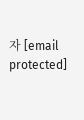자 [email protected]